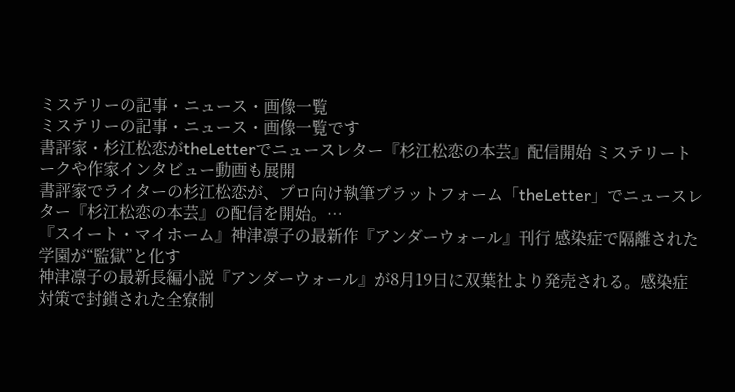ミステリーの記事・ニュース・画像一覧
ミステリーの記事・ニュース・画像一覧です
書評家・杉江松恋がtheLetterでニュースレター『杉江松恋の本芸』配信開始 ミステリートークや作家インタビュー動画も展開
書評家でライターの杉江松恋が、プロ向け執筆プラットフォーム「theLetter」でニュースレター『杉江松恋の本芸』の配信を開始。…
『スイート・マイホーム』神津凛子の最新作『アンダーウォール』刊行 感染症で隔離された学園が“監獄”と化す
神津凛子の最新長編小説『アンダーウォール』が8月19日に双葉社より発売される。感染症対策で封鎖された全寮制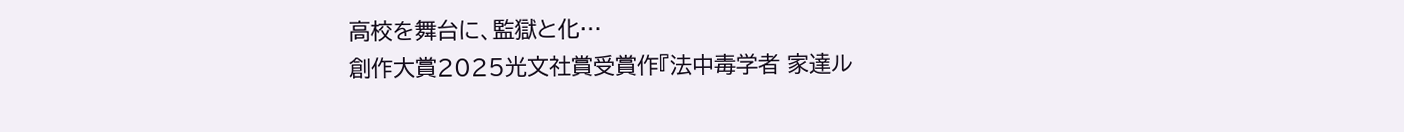高校を舞台に、監獄と化…
創作大賞2025光文社賞受賞作『法中毒学者 家達ル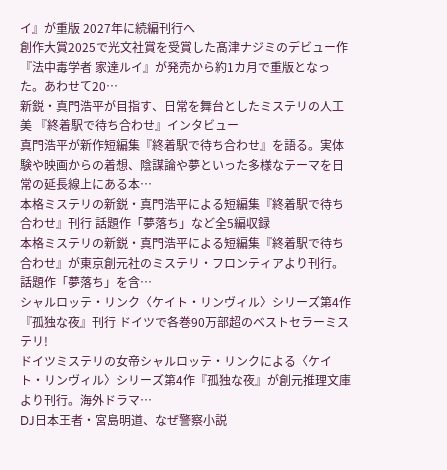イ』が重版 2027年に続編刊行へ
創作大賞2025で光文社賞を受賞した髙津ナジミのデビュー作『法中毒学者 家達ルイ』が発売から約1カ月で重版となった。あわせて20…
新鋭・真門浩平が目指す、日常を舞台としたミステリの人工美 『終着駅で待ち合わせ』インタビュー
真門浩平が新作短編集『終着駅で待ち合わせ』を語る。実体験や映画からの着想、陰謀論や夢といった多様なテーマを日常の延長線上にある本…
本格ミステリの新鋭・真門浩平による短編集『終着駅で待ち合わせ』刊行 話題作「夢落ち」など全5編収録
本格ミステリの新鋭・真門浩平による短編集『終着駅で待ち合わせ』が東京創元社のミステリ・フロンティアより刊行。話題作「夢落ち」を含…
シャルロッテ・リンク〈ケイト・リンヴィル〉シリーズ第4作『孤独な夜』刊行 ドイツで各巻90万部超のベストセラーミステリ!
ドイツミステリの女帝シャルロッテ・リンクによる〈ケイト・リンヴィル〉シリーズ第4作『孤独な夜』が創元推理文庫より刊行。海外ドラマ…
DJ日本王者・宮島明道、なぜ警察小説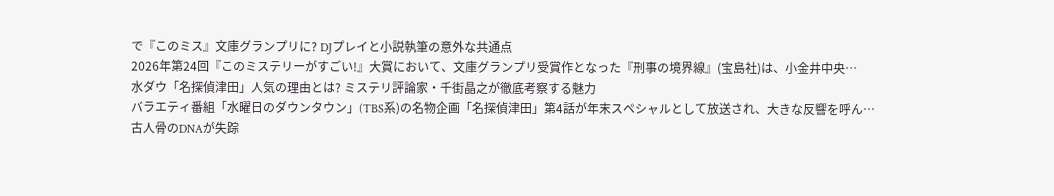で『このミス』文庫グランプリに? DJプレイと小説執筆の意外な共通点
2026年第24回『このミステリーがすごい!』大賞において、文庫グランプリ受賞作となった『刑事の境界線』(宝島社)は、小金井中央…
水ダウ「名探偵津田」人気の理由とは? ミステリ評論家・千街晶之が徹底考察する魅力
バラエティ番組「水曜日のダウンタウン」(TBS系)の名物企画「名探偵津田」第4話が年末スペシャルとして放送され、大きな反響を呼ん…
古人骨のDNAが失踪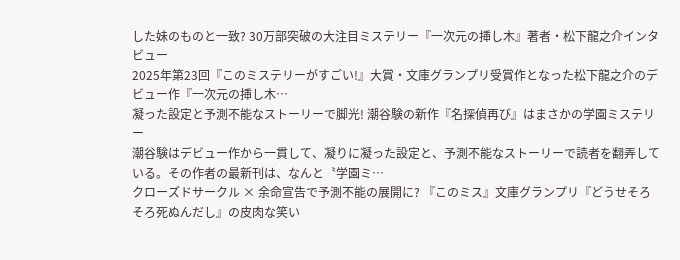した妹のものと一致? 30万部突破の大注目ミステリー『一次元の挿し木』著者・松下龍之介インタビュー
2025年第23回『このミステリーがすごい!』大賞・文庫グランプリ受賞作となった松下龍之介のデビュー作『一次元の挿し木…
凝った設定と予測不能なストーリーで脚光! 潮谷験の新作『名探偵再び』はまさかの学園ミステリー
潮谷験はデビュー作から一貫して、凝りに凝った設定と、予測不能なストーリーで読者を翻弄している。その作者の最新刊は、なんと〝学園ミ…
クローズドサークル × 余命宣告で予測不能の展開に? 『このミス』文庫グランプリ『どうせそろそろ死ぬんだし』の皮肉な笑い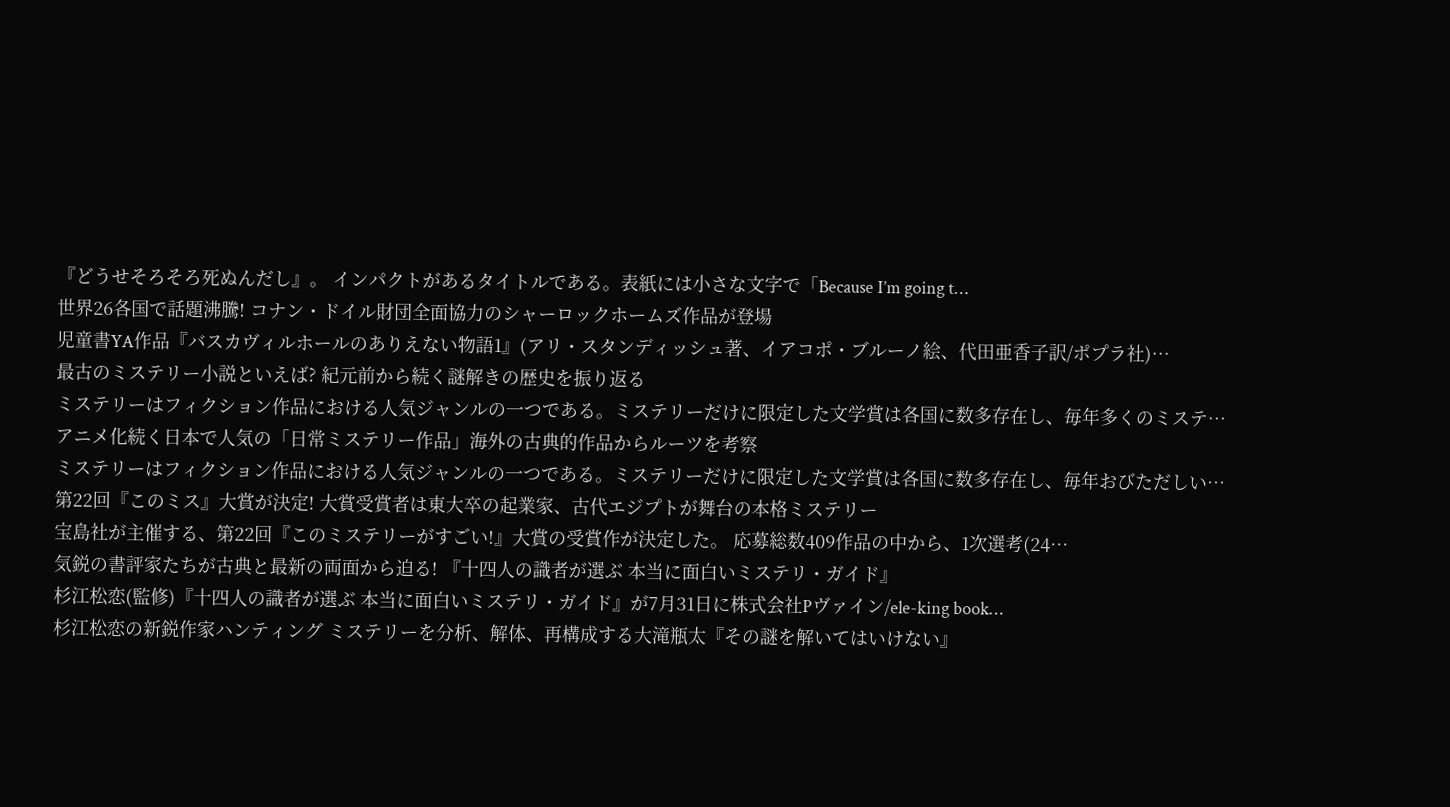『どうせそろそろ死ぬんだし』。 インパクトがあるタイトルである。表紙には小さな文字で「Because I’m going t…
世界26各国で話題沸騰! コナン・ドイル財団全面協力のシャーロックホームズ作品が登場
児童書YA作品『バスカヴィルホールのありえない物語1』(アリ・スタンディッシュ著、イアコポ・ブルーノ絵、代田亜香子訳/ポプラ社)…
最古のミステリー小説といえば? 紀元前から続く謎解きの歴史を振り返る
ミステリーはフィクション作品における人気ジャンルの一つである。ミステリーだけに限定した文学賞は各国に数多存在し、毎年多くのミステ…
アニメ化続く日本で人気の「日常ミステリー作品」海外の古典的作品からルーツを考察
ミステリーはフィクション作品における人気ジャンルの一つである。ミステリーだけに限定した文学賞は各国に数多存在し、毎年おびただしい…
第22回『このミス』大賞が決定! 大賞受賞者は東大卒の起業家、古代エジプトが舞台の本格ミステリー
宝島社が主催する、第22回『このミステリーがすごい!』大賞の受賞作が決定した。 応募総数409作品の中から、1次選考(24…
気鋭の書評家たちが古典と最新の両面から迫る! 『十四人の識者が選ぶ 本当に面白いミステリ・ガイド』
杉江松恋(監修)『十四人の識者が選ぶ 本当に面白いミステリ・ガイド』が7月31日に株式会社Pヴァイン/ele-king book…
杉江松恋の新鋭作家ハンティング ミステリーを分析、解体、再構成する大滝瓶太『その謎を解いてはいけない』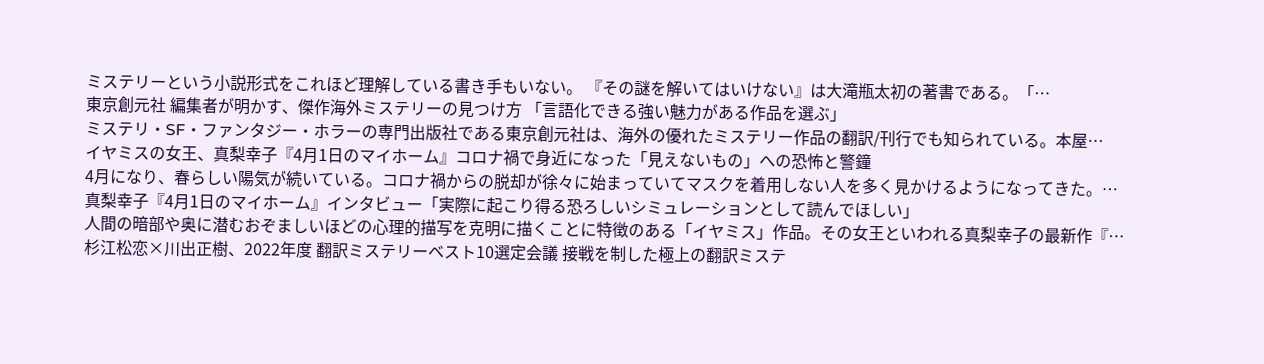ミステリーという小説形式をこれほど理解している書き手もいない。 『その謎を解いてはいけない』は大滝瓶太初の著書である。「…
東京創元社 編集者が明かす、傑作海外ミステリーの見つけ方 「言語化できる強い魅力がある作品を選ぶ」
ミステリ・SF・ファンタジー・ホラーの専門出版社である東京創元社は、海外の優れたミステリー作品の翻訳/刊行でも知られている。本屋…
イヤミスの女王、真梨幸子『4月1日のマイホーム』コロナ禍で身近になった「見えないもの」への恐怖と警鐘
4月になり、春らしい陽気が続いている。コロナ禍からの脱却が徐々に始まっていてマスクを着用しない人を多く見かけるようになってきた。…
真梨幸子『4月1日のマイホーム』インタビュー「実際に起こり得る恐ろしいシミュレーションとして読んでほしい」
人間の暗部や奥に潜むおぞましいほどの心理的描写を克明に描くことに特徴のある「イヤミス」作品。その女王といわれる真梨幸子の最新作『…
杉江松恋×川出正樹、2022年度 翻訳ミステリーベスト10選定会議 接戦を制した極上の翻訳ミステ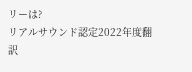リーは?
リアルサウンド認定2022年度翻訳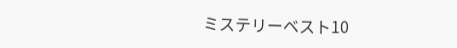ミステリーベスト10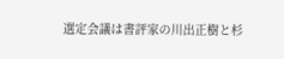選定会議は書評家の川出正樹と杉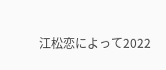江松恋によって2022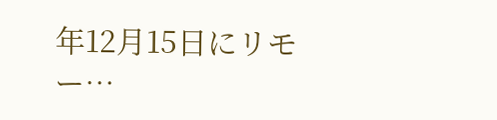年12月15日にリモー…